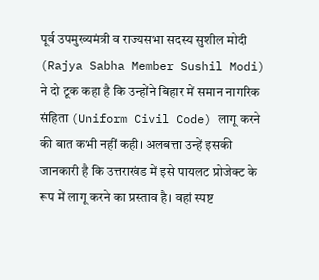पूर्व उपमुख्यमंत्री व राज्यसभा सदस्य सुशील मोदी (Rajya Sabha Member Sushil Modi) ने दो टूक कहा है कि उन्होंने बिहार में समान नागरिक संहिता (Uniform Civil Code) लागू करने की बात कभी नहीं कही। अलबत्ता उन्हें इसकी जानकारी है कि उत्तराखंड में इसे पायलट प्रोजेक्ट के रूप में लागू करने का प्रस्ताव है। वहां स्पष्ट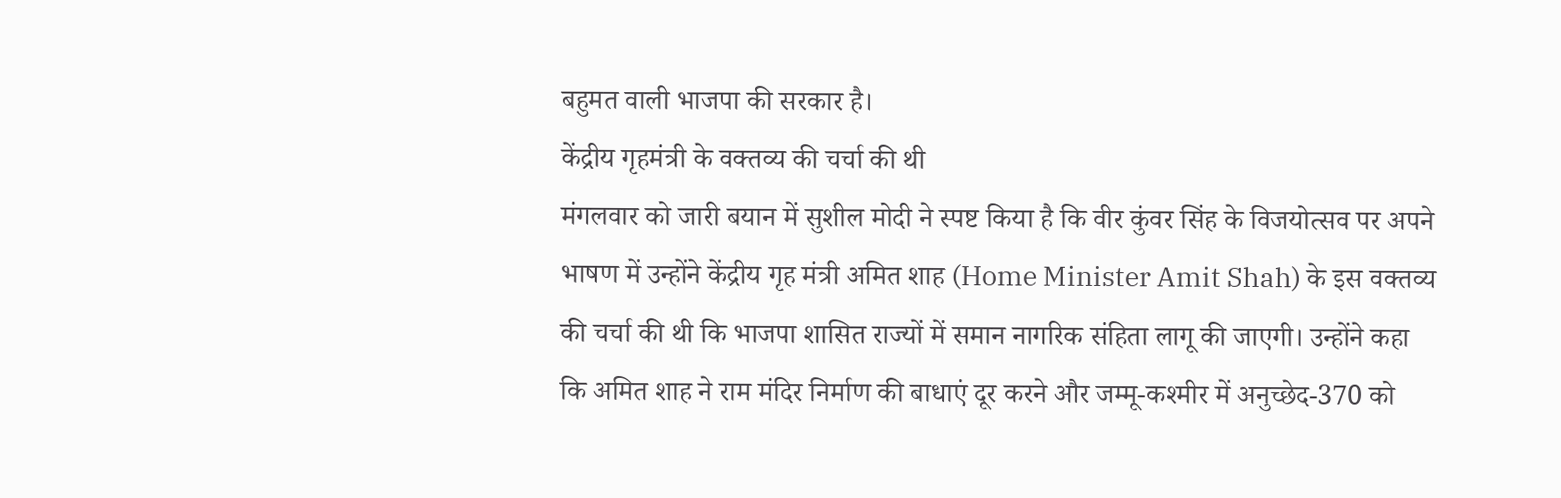बहुमत वाली भाजपा की सरकार है।
केंद्रीय गृहमंत्री के वक्तव्य की चर्चा की थी
मंगलवार को जारी बयान में सुशील मोदी ने स्पष्ट किया है कि वीर कुंवर सिंह के विजयोत्सव पर अपने भाषण में उन्होंने केंद्रीय गृह मंत्री अमित शाह (Home Minister Amit Shah) के इस वक्तव्य की चर्चा की थी कि भाजपा शासित राज्यों में समान नागरिक संहिता लागू की जाएगी। उन्होंने कहा कि अमित शाह ने राम मंदिर निर्माण की बाधाएं दूर करने और जम्मू-कश्मीर में अनुच्छेद-370 को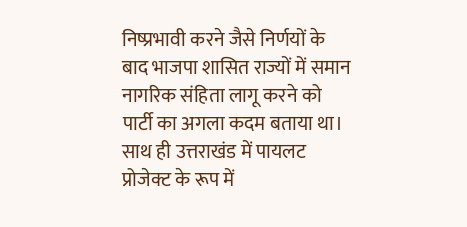निष्प्रभावी करने जैसे निर्णयों के बाद भाजपा शासित राज्यों में समान नागरिक संहिता लागू करने को पार्टी का अगला कदम बताया था। साथ ही उत्तराखंड में पायलट प्रोजेक्ट के रूप में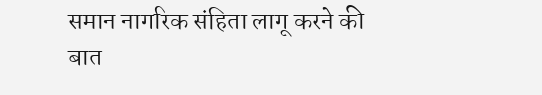समान नागरिक संहिता लागू करने की बात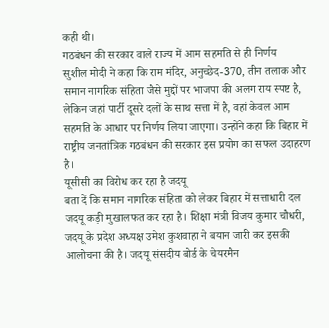कही थी।
गठबंधन की सरकार वाले राज्य में आम सहमति से ही निर्णय
सुशील मोदी ने कहा कि राम मंदिर, अनुच्छेद-370, तीन तलाक और समान नागरिक संहिता जैसे मुद्दों पर भाजपा की अलग राय स्पष्ट है, लेकिन जहां पार्टी दूसरे दलों के साथ सत्ता में है, वहां केवल आम सहमति के आधार पर निर्णय लिया जाएगा। उन्होंने कहा कि बिहार में राष्ट्रीय जनतांत्रिक गठबंधन की सरकार इस प्रयोग का सफल उदाहरण है।
यूसीसी का विरोध कर रहा है जदयू
बता दें कि समान नागरिक संहिता को लेकर बिहार में सत्ताधारी दल जदयू कड़ी मुखालफत कर रहा है। शिक्षा मंत्री विजय कुमार चौधरी, जदयू के प्रदेश अध्यक्ष उमेश कुशवाहा ने बयान जारी कर इसकी आलोचना की है। जदयू संसदीय बोर्ड के चेयरमैन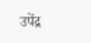उपेंद्र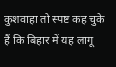कुशवाहा तो स्पष्ट कह चुके हैं कि बिहार में यह लागू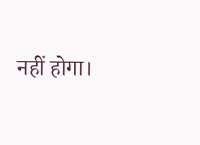नहीं होगा।